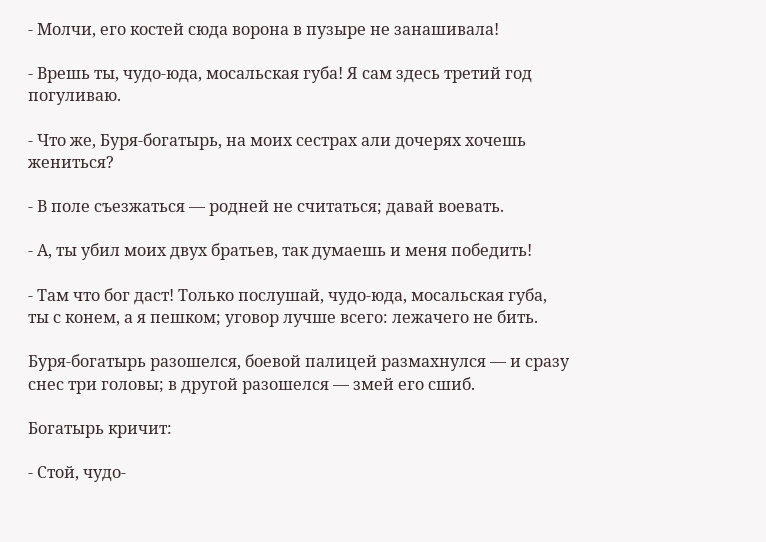- Молчи, его костей сюда ворона в пузыре не занашивала!

- Врешь ты, чудо-юда, мосальская губа! Я сам здесь третий год погуливаю.

- Что же, Буря-богатырь, на моих сестрах али дочерях хочешь жениться?

- В поле съезжаться — родней не считаться; давай воевать.

- А, ты убил моих двух братьев, так думаешь и меня победить!

- Там что бог даст! Только послушай, чудо-юда, мосальская губа, ты с конем, а я пешком; уговор лучше всего: лежачего не бить.

Буря-богатырь разошелся, боевой палицей размахнулся — и сразу снес три головы; в другой разошелся — змей его сшиб.

Богатырь кричит:

- Стой, чудо-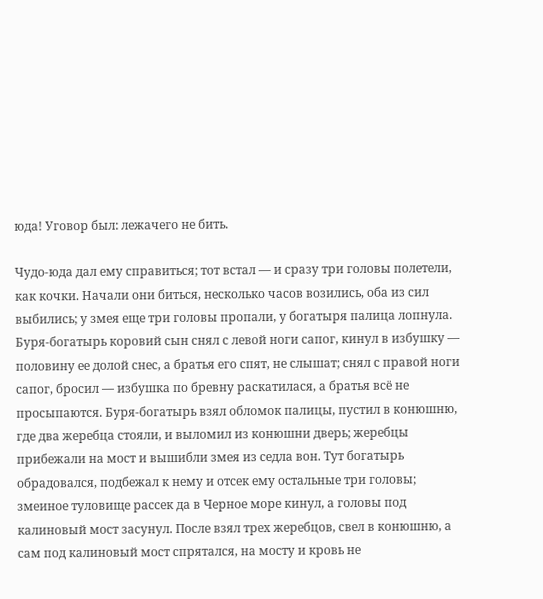юда! Уговор был: лежачего не бить.

Чудо-юда дал ему справиться; тот встал — и сразу три головы полетели, как кочки. Начали они биться, несколько часов возились, оба из сил выбились; у змея еще три головы пропали, у богатыря палица лопнула. Буря-богатырь коровий сын снял с левой ноги сапог, кинул в избушку — половину ее долой снес, а братья его спят, не слышат; снял с правой ноги сапог, бросил — избушка по бревну раскатилася, а братья всё не просыпаются. Буря-богатырь взял обломок палицы, пустил в конюшню, где два жеребца стояли, и выломил из конюшни дверь; жеребцы прибежали на мост и вышибли змея из седла вон. Тут богатырь обрадовался, подбежал к нему и отсек ему остальные три головы; змеиное туловище рассек да в Черное море кинул, а головы под калиновый мост засунул. После взял трех жеребцов, свел в конюшню, а сам под калиновый мост спрятался, на мосту и кровь не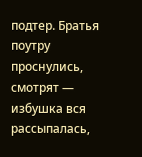подтер. Братья поутру проснулись, смотрят — избушка вся рассыпалась,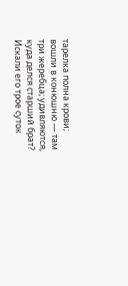тарелка полна крови; вошли в конюшню — там три жеребца; удивляются, куда делся старший брат? Искали его трое суток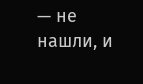— не нашли, и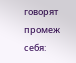говорят промеж себя: